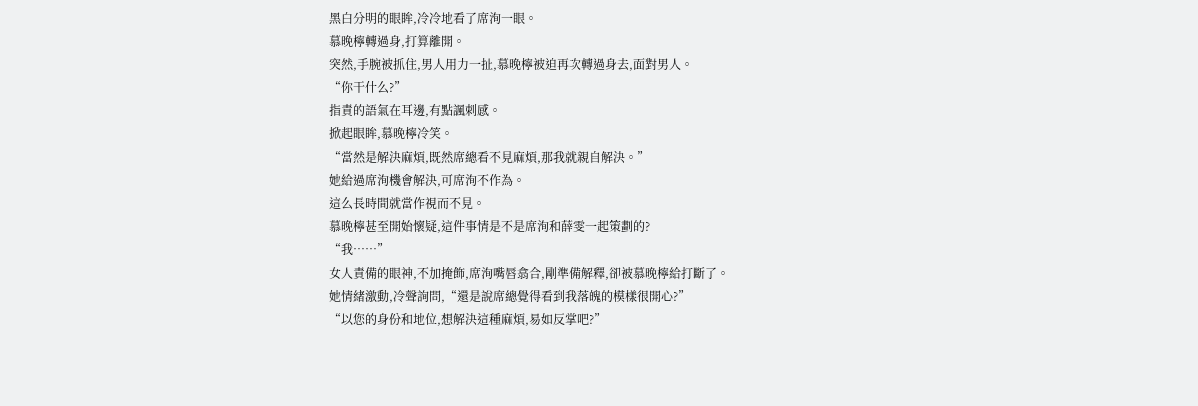黑白分明的眼眸,冷冷地看了席洵一眼。
慕晚檸轉過身,打算離開。
突然,手腕被抓住,男人用力一扯,慕晚檸被迫再次轉過身去,面對男人。
“你干什么?”
指責的語氣在耳邊,有點諷刺感。
掀起眼眸,慕晚檸冷笑。
“當然是解決麻煩,既然席總看不見麻煩,那我就親自解決。”
她給過席洵機會解決,可席洵不作為。
這么長時間就當作視而不見。
慕晚檸甚至開始懷疑,這件事情是不是席洵和薛雯一起策劃的?
“我……”
女人責備的眼神,不加掩飾,席洵嘴唇翕合,剛準備解釋,卻被慕晚檸給打斷了。
她情緒激動,冷聲詢問,“還是說席總覺得看到我落魄的模樣很開心?”
“以您的身份和地位,想解決這種麻煩,易如反掌吧?”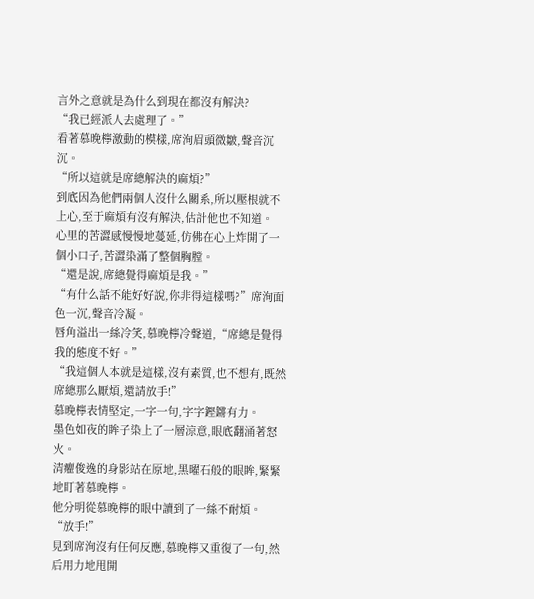言外之意就是為什么到現在都沒有解決?
“我已經派人去處理了。”
看著慕晚檸激動的模樣,席洵眉頭微皺,聲音沉沉。
“所以這就是席總解決的麻煩?”
到底因為他們兩個人沒什么關系,所以壓根就不上心,至于麻煩有沒有解決,估計他也不知道。
心里的苦澀感慢慢地蔓延,仿佛在心上炸開了一個小口子,苦澀染滿了整個胸膛。
“還是說,席總覺得麻煩是我。”
“有什么話不能好好說,你非得這樣嗎?”席洵面色一沉,聲音冷凝。
唇角溢出一絲冷笑,慕晚檸冷聲道,“席總是覺得我的態度不好。”
“我這個人本就是這樣,沒有素質,也不想有,既然席總那么厭煩,還請放手!”
慕晚檸表情堅定,一字一句,字字鏗鏘有力。
墨色如夜的眸子染上了一層涼意,眼底翻涌著怒火。
清癯俊逸的身影站在原地,黑曜石般的眼眸,緊緊地盯著慕晚檸。
他分明從慕晚檸的眼中讀到了一絲不耐煩。
“放手!”
見到席洵沒有任何反應,慕晚檸又重復了一句,然后用力地甩開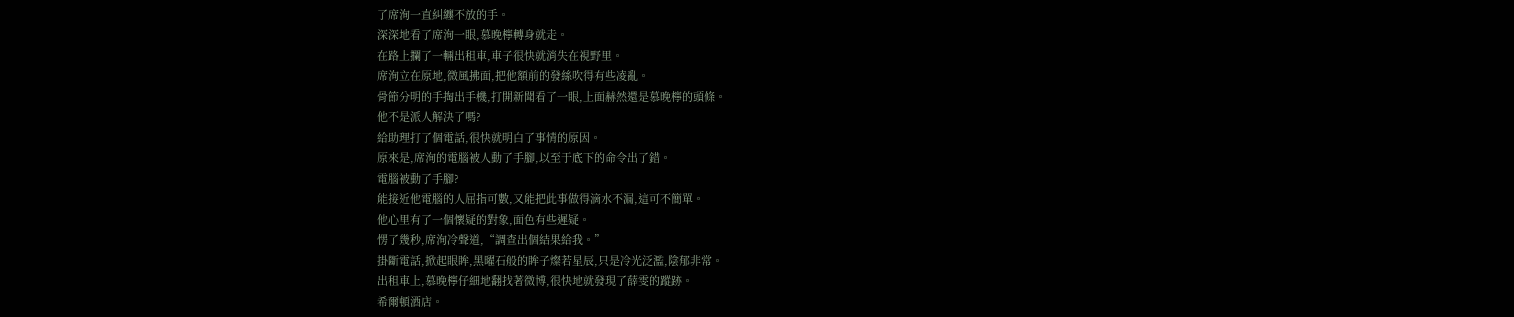了席洵一直糾纏不放的手。
深深地看了席洵一眼,慕晚檸轉身就走。
在路上攔了一輛出租車,車子很快就消失在視野里。
席洵立在原地,微風拂面,把他額前的發絲吹得有些凌亂。
骨節分明的手掏出手機,打開新聞看了一眼,上面赫然還是慕晚檸的頭條。
他不是派人解決了嗎?
給助理打了個電話,很快就明白了事情的原因。
原來是,席洵的電腦被人動了手腳,以至于底下的命令出了錯。
電腦被動了手腳?
能接近他電腦的人屈指可數,又能把此事做得滴水不漏,這可不簡單。
他心里有了一個懷疑的對象,面色有些遲疑。
愣了幾秒,席洵冷聲道,“調查出個結果給我。”
掛斷電話,掀起眼眸,黑曜石般的眸子燦若星辰,只是冷光泛濫,陰郁非常。
出租車上,慕晚檸仔細地翻找著微博,很快地就發現了薛雯的蹤跡。
希爾頓酒店。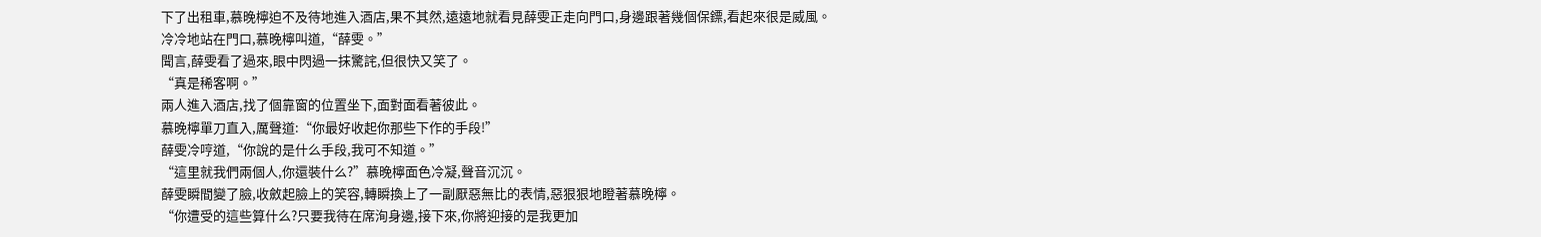下了出租車,慕晚檸迫不及待地進入酒店,果不其然,遠遠地就看見薛雯正走向門口,身邊跟著幾個保鏢,看起來很是威風。
冷冷地站在門口,慕晚檸叫道,“薛雯。”
聞言,薛雯看了過來,眼中閃過一抹驚詫,但很快又笑了。
“真是稀客啊。”
兩人進入酒店,找了個靠窗的位置坐下,面對面看著彼此。
慕晚檸單刀直入,厲聲道:“你最好收起你那些下作的手段!”
薛雯冷哼道,“你說的是什么手段,我可不知道。”
“這里就我們兩個人,你還裝什么?”慕晚檸面色冷凝,聲音沉沉。
薛雯瞬間變了臉,收斂起臉上的笑容,轉瞬換上了一副厭惡無比的表情,惡狠狠地瞪著慕晚檸。
“你遭受的這些算什么?只要我待在席洵身邊,接下來,你將迎接的是我更加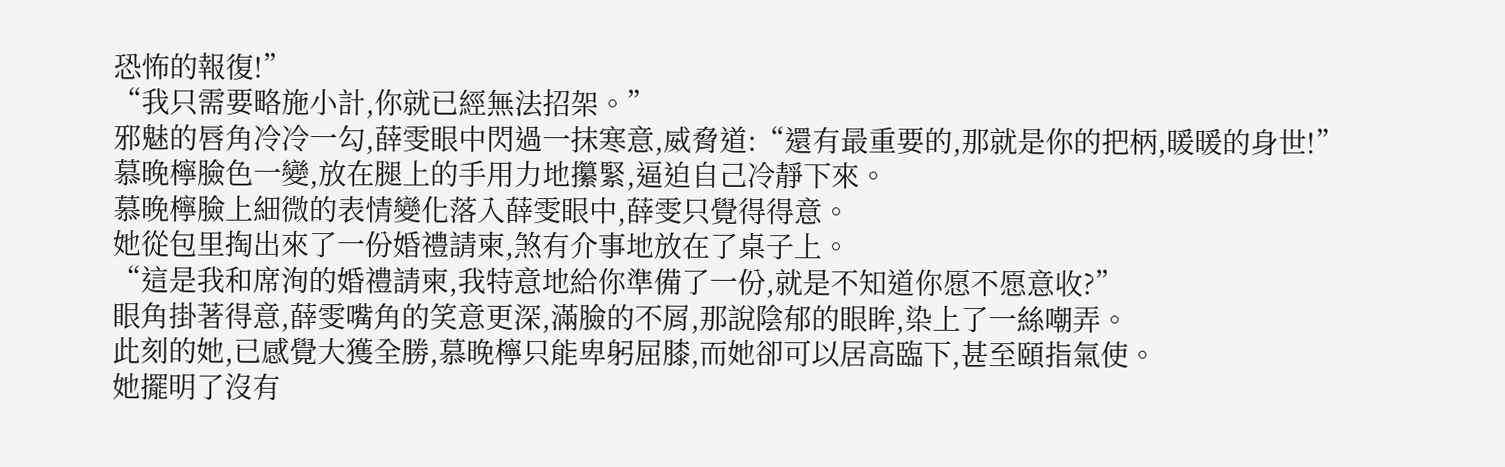恐怖的報復!”
“我只需要略施小計,你就已經無法招架。”
邪魅的唇角冷冷一勾,薛雯眼中閃過一抹寒意,威脅道:“還有最重要的,那就是你的把柄,暖暖的身世!”
慕晚檸臉色一變,放在腿上的手用力地攥緊,逼迫自己冷靜下來。
慕晚檸臉上細微的表情變化落入薛雯眼中,薛雯只覺得得意。
她從包里掏出來了一份婚禮請柬,煞有介事地放在了桌子上。
“這是我和席洵的婚禮請柬,我特意地給你準備了一份,就是不知道你愿不愿意收?”
眼角掛著得意,薛雯嘴角的笑意更深,滿臉的不屑,那說陰郁的眼眸,染上了一絲嘲弄。
此刻的她,已感覺大獲全勝,慕晚檸只能卑躬屈膝,而她卻可以居高臨下,甚至頤指氣使。
她擺明了沒有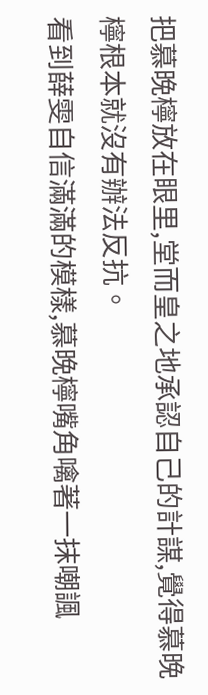把慕晚檸放在眼里,堂而皇之地承認自己的計謀,覺得慕晚檸根本就沒有辦法反抗。
看到薛雯自信滿滿的模樣,慕晚檸嘴角噙著一抹嘲諷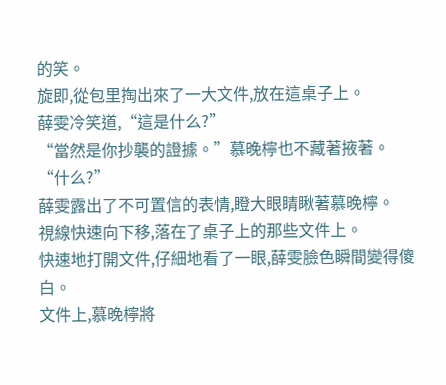的笑。
旋即,從包里掏出來了一大文件,放在這桌子上。
薛雯冷笑道,“這是什么?”
“當然是你抄襲的證據。”慕晚檸也不藏著掖著。
“什么?”
薛雯露出了不可置信的表情,瞪大眼睛瞅著慕晚檸。
視線快速向下移,落在了桌子上的那些文件上。
快速地打開文件,仔細地看了一眼,薛雯臉色瞬間變得傻白。
文件上,慕晚檸將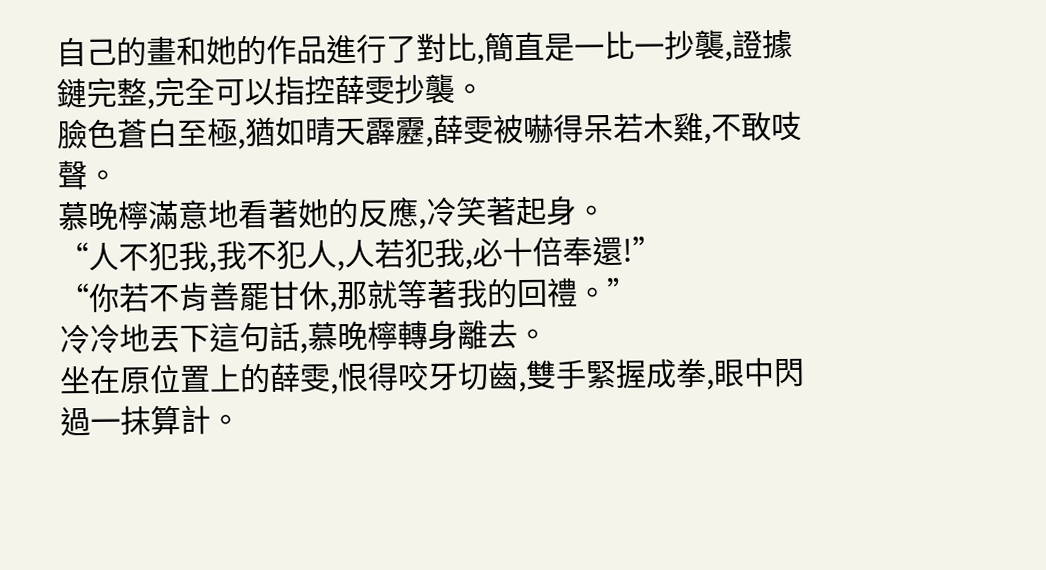自己的畫和她的作品進行了對比,簡直是一比一抄襲,證據鏈完整,完全可以指控薛雯抄襲。
臉色蒼白至極,猶如晴天霹靂,薛雯被嚇得呆若木雞,不敢吱聲。
慕晚檸滿意地看著她的反應,冷笑著起身。
“人不犯我,我不犯人,人若犯我,必十倍奉還!”
“你若不肯善罷甘休,那就等著我的回禮。”
冷冷地丟下這句話,慕晚檸轉身離去。
坐在原位置上的薛雯,恨得咬牙切齒,雙手緊握成拳,眼中閃過一抹算計。